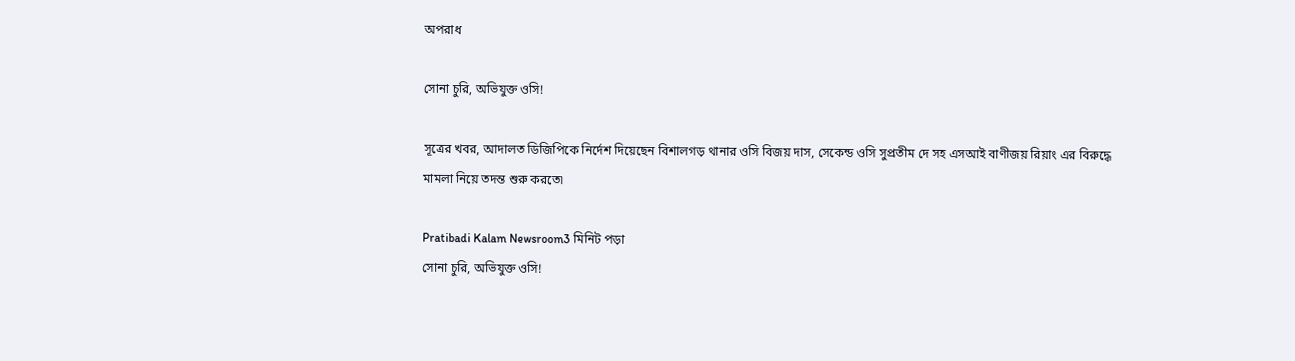অপরাধ

সোনা চুরি, অভিযুক্ত ওসি!

সূত্রের খবর, আদালত ডিজিপিকে নির্দেশ দিয়েছেন বিশালগড় থানার ওসি বিজয় দাস, সেকেন্ড ওসি সুপ্রতীম দে সহ এসআই বাণীজয় রিয়াং এর বিরুদ্ধে মামলা নিয়ে তদন্ত শুরু করতে৷

Pratibadi Kalam Newsroom3 মিনিট পড়া
সোনা চুরি, অভিযুক্ত ওসি!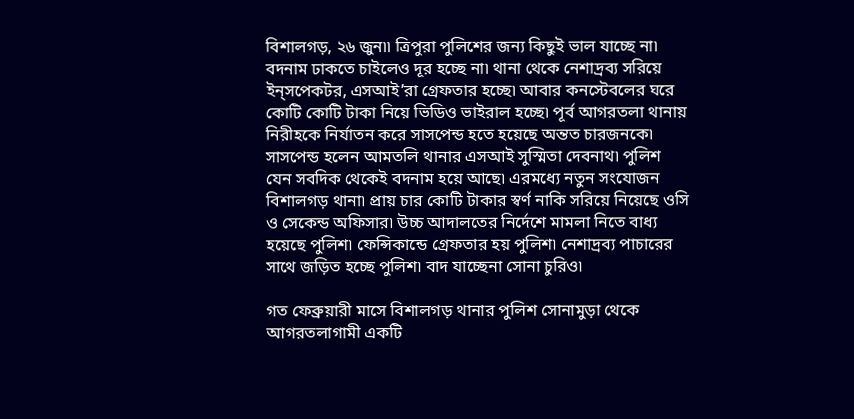বিশালগড়, ২৬ জুন৷৷ ত্রিপুরা পুলিশের জন্য কিছুই ভাল যাচ্ছে না৷ বদনাম ঢাকতে চাইলেও দূর হচ্ছে না৷ থানা থেকে নেশাদ্রব্য সরিয়ে ইন্‌সপেকটর, এসআই’রা গ্রেফতার হচ্ছে৷ আবার কনস্টেবলের ঘরে কোটি কোটি টাকা নিয়ে ভিডিও ভাইরাল হচ্ছে৷ পূর্ব আগরতলা থানায় নিরীহকে নির্যাতন করে সাসপেন্ড হতে হয়েছে অন্তত চারজনকে৷ সাসপেন্ড হলেন আমতলি থানার এসআই সুস্মিতা দেবনাথ৷ পুলিশ যেন সবদিক থেকেই বদনাম হয়ে আছে৷ এরমধ্যে নতুন সংযোজন বিশালগড় থানা৷ প্রায় চার কোটি টাকার স্বর্ণ নাকি সরিয়ে নিয়েছে ওসি ও সেকেন্ড অফিসার৷ উচ্চ আদালতের নির্দেশে মামলা নিতে বাধ্য হয়েছে পুলিশ৷ ফেন্সিকান্ডে গ্রেফতার হয় পুলিশ৷ নেশাদ্রব্য পাচারের সাথে জড়িত হচ্ছে পুলিশ৷ বাদ যাচ্ছেনা সোনা চুরিও৷

গত ফেব্রুয়ারী মাসে বিশালগড় থানার পুলিশ সোনামুড়া থেকে আগরতলাগামী একটি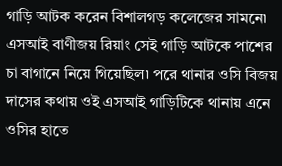গাড়ি আটক করেন বিশালগড় কলেজের সামনে৷ এসআই বাণীজয় রিয়াং সেই গাড়ি আটকে পাশের চা বাগানে নিয়ে গিয়েছিল৷ পরে থানার ওসি বিজয় দাসের কথায় ওই এসআই গাড়িটিকে থানায় এনে ওসির হাতে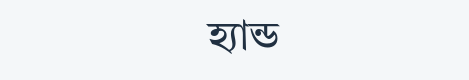হ্যান্ড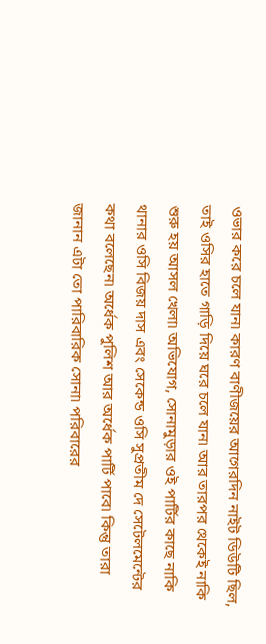ওভার করে চলে যান৷ কারণ বাণীজয়ের আগেরদিন নাইট ডিউটি ছিল, তাই ওসির হাতে গাড়ি দিয়ে ঘরে চলে যান৷ আর তারপর থেকেই নাকি শুরু হয় আসল খেলা৷ অভিযোগ, সোনামুড়ার ওই পার্টির কাছে নাকি থানার ওসি বিজয় দাস এবং সেকেন্ড ওসি সুপ্রতীম দে সেটেলমেন্টের কথা বলেছেন৷ অর্ধেক পুলিশ আর অর্ধেক পার্টি পাবে৷ কিন্তু তারা জানান এটা তো পারিবারিক সোনা৷ পরিবারের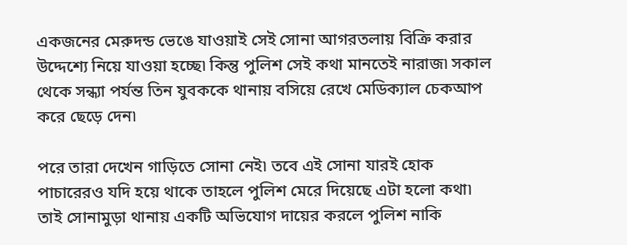একজনের মেরুদন্ড ভেঙে যাওয়াই সেই সোনা আগরতলায় বিক্রি করার উদ্দেশ্যে নিয়ে যাওয়া হচ্ছে৷ কিন্তু পুলিশ সেই কথা মানতেই নারাজ৷ সকাল থেকে সন্ধ্যা পর্যন্ত তিন যুবককে থানায় বসিয়ে রেখে মেডিক্যাল চেকআপ করে ছেড়ে দেন৷

পরে তারা দেখেন গাড়িতে সোনা নেই৷ তবে এই সোনা যারই হোক পাচারেরও যদি হয়ে থাকে তাহলে পুলিশ মেরে দিয়েছে এটা হলো কথা৷ তাই সোনামুড়া থানায় একটি অভিযোগ দায়ের করলে পুলিশ নাকি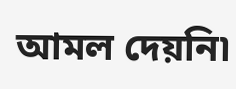আমল দেয়নি৷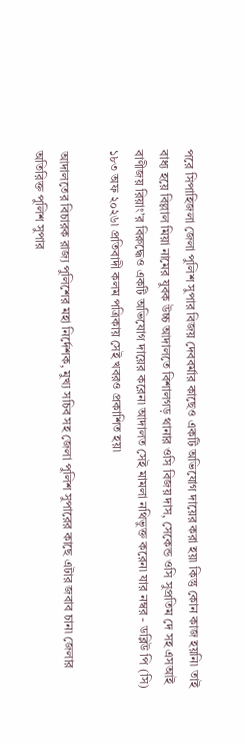পরে সিপাহিজলা জেলা পুলিশ সুপার বিজয় দেববর্মার কাছেও একটি অভিযোগ দায়ের করা হয়৷ কিন্তু কোন কাজ হয়নি৷ তাই বাধ্য হয়ে বিল্লাল মিয়া নামের যুবক উচ্চ আদালতে বিশালগড় থানার ওসি বিজয় দাস, সেকেন্ড ওসি সুপ্রতিম দে সহ এসআই বাণীজয় রিয়াং’র বিরুদ্ধেও একটি অভিযোগ দায়ের করেন৷ আদালত সেই মামলা নথিভুক্ত করেন৷ যার নম্বর - ডব্লিউ পি (সি) ১৮৩ অফ ২০২৬৷ প্রতিবাদী কলম পত্রিকায় সেই খবরও প্রকাশিত হয়৷

আদালতের বিচারক রাজ্য পুলিশের মহা নির্দেশক, মুখ্য সচিব সহ জেলা পুলিশ সুপারের কাছে এটার জবাব চান৷ জেলার অতিরিক্ত পুলিশ সুপার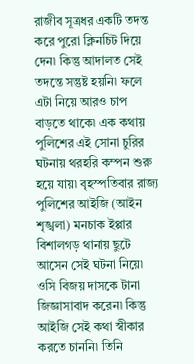রাজীব সূত্রধর একটি তদন্ত করে পুরো ক্লিনচিট দিয়ে দেন৷ কিন্তু আদালত সেই তদন্তে সন্তুষ্ট হয়নি৷ ফলে এটা নিয়ে আরও চাপ বাড়তে থাকে৷ এক কথায় পুলিশের এই সোনা চুরির ঘটনায় থরহরি কম্পন শুরু হয়ে যায়৷ বৃহস্পতিবার রাজ্য পুলিশের আইজি (আইন শৃঙ্খলা) মনচাক ইপ্পার বিশালগড় থানায় ছুটে আসেন সেই ঘটনা নিয়ে৷ ওসি বিজয় দাসকে টানা জিজ্ঞাসাবাদ করেন৷ কিন্তু আইজি সেই কথা স্বীকার করতে চাননি৷ তিনি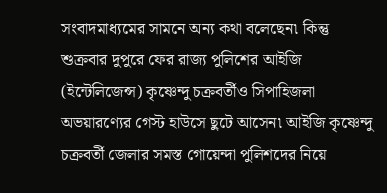সংবাদমাধ্যমের সামনে অন্য কথা বলেছেন৷ কিন্তু শুক্রবার দুপুরে ফের রাজ্য পুলিশের আইজি (ইন্টেলিজেন্স) কৃষ্ণেন্দু চক্রবর্তীও সিপাহিজলা অভয়ারণ্যের গেস্ট হাউসে ছুটে আসেন৷ আইজি কৃষ্ণেন্দু চক্রবর্তী জেলার সমস্ত গোয়েন্দা পুলিশদের নিয়ে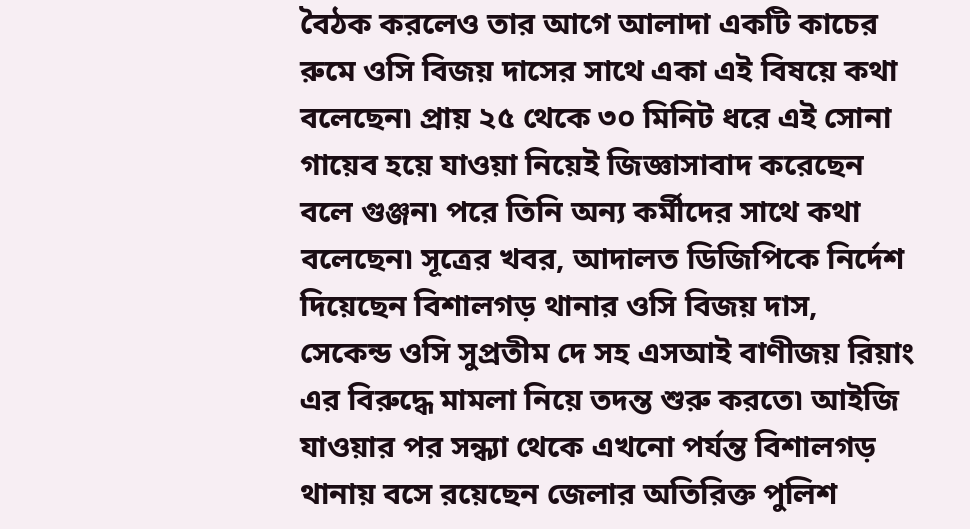বৈঠক করলেও তার আগে আলাদা একটি কাচের রুমে ওসি বিজয় দাসের সাথে একা এই বিষয়ে কথা বলেছেন৷ প্রায় ২৫ থেকে ৩০ মিনিট ধরে এই সোনা গায়েব হয়ে যাওয়া নিয়েই জিজ্ঞাসাবাদ করেছেন বলে গুঞ্জন৷ পরে তিনি অন্য কর্মীদের সাথে কথা বলেছেন৷ সূত্রের খবর, আদালত ডিজিপিকে নির্দেশ দিয়েছেন বিশালগড় থানার ওসি বিজয় দাস, সেকেন্ড ওসি সুপ্রতীম দে সহ এসআই বাণীজয় রিয়াং এর বিরুদ্ধে মামলা নিয়ে তদন্ত শুরু করতে৷ আইজি যাওয়ার পর সন্ধ্যা থেকে এখনো পর্যন্ত বিশালগড় থানায় বসে রয়েছেন জেলার অতিরিক্ত পুলিশ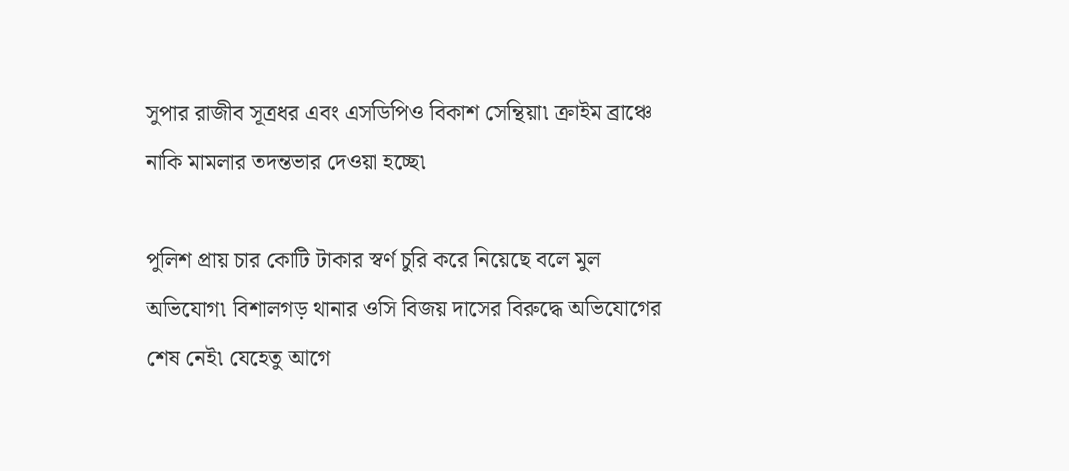সুপার রাজীব সূত্রধর এবং এসডিপিও বিকাশ সেন্থিয়া৷ ক্রাইম ব্রাঞ্চে নাকি মামলার তদন্তভার দেওয়া হচ্ছে৷

পুলিশ প্রায় চার কোটি টাকার স্বর্ণ চুরি করে নিয়েছে বলে মুল অভিযোগ৷ বিশালগড় থানার ওসি বিজয় দাসের বিরুদ্ধে অভিযোগের শেষ নেই৷ যেহেতু আগে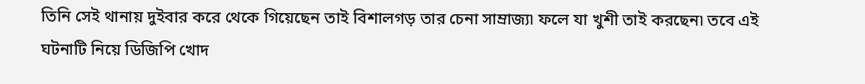তিনি সেই থানায় দুইবার করে থেকে গিয়েছেন তাই বিশালগড় তার চেনা সাম্রাজ্য৷ ফলে যা খুশী তাই করছেন৷ তবে এই ঘটনাটি নিয়ে ডিজিপি খোদ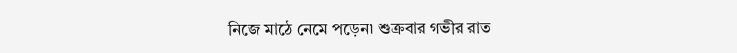নিজে মাঠে নেমে পড়েন৷ শুক্রবার গভীর রাত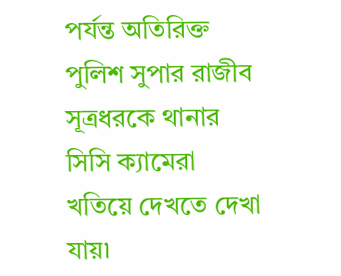পর্যন্ত অতিরিক্ত পুলিশ সুপার রাজীব সূত্রধরকে থানার সিসি ক্যামেরা খতিয়ে দেখতে দেখা যায়৷